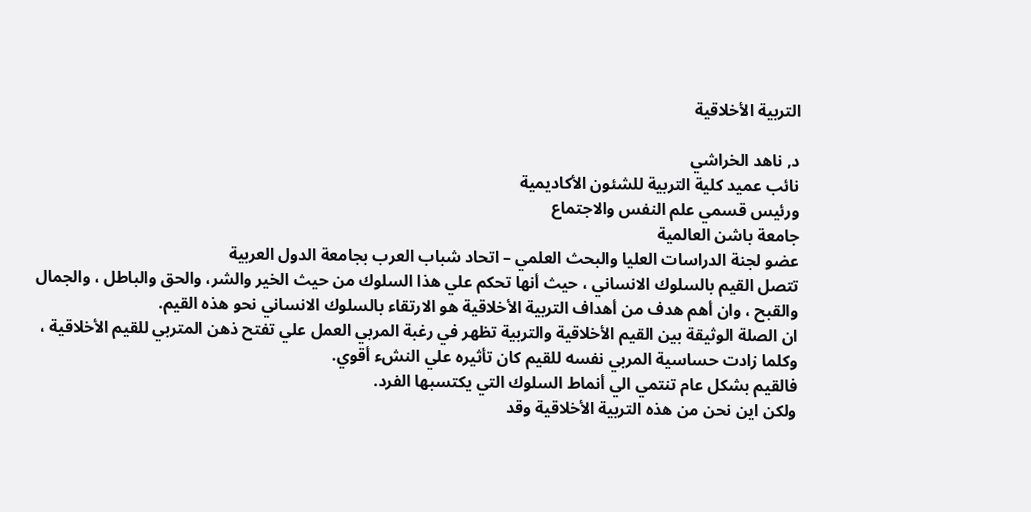التربية الأخلاقية

د, ناهد الخراشي
نائب عميد كلية التربية للشئون الأكاديمية
ورئيس قسمي علم النفس والاجتماع
جامعة باشن العالمية
عضو لجنة الدراسات العليا والبحث العلمي – اتحاد شباب العرب بجامعة الدول العربية
تتصل القيم بالسلوك الانساني ، حيث أنها تحكم علي هذا السلوك من حيث الخير والشر، والحق والباطل ، والجمال والقبح ، وان أهم هدف من أهداف التربية الأخلاقية هو الارتقاء بالسلوك الانساني نحو هذه القيم.
ان الصلة الوثيقة بين القيم الأخلاقية والتربية تظهر في رغبة المربي العمل علي تفتح ذهن المتربي للقيم الأخلاقية ، وكلما زادت حساسية المربي نفسه للقيم كان تأثيره علي النشء أقوي.
فالقيم بشكل عام تنتمي الي أنماط السلوك التي يكتسبها الفرد.
ولكن اين نحن من هذه التربية الأخلاقية وقد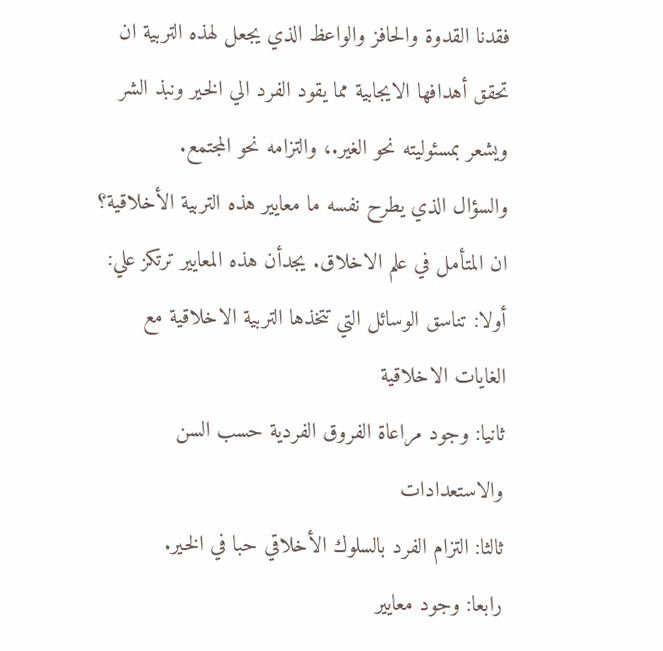فقدنا القدوة والحافز والواعظ الذي يجعل لهذه التربية ان تحقق أهدافها الايجابية مما يقود الفرد الي الخير ونبذ الشر ويشعر بمسئوليته نحو الغير.، والتزامه نحو المجتمع.
والسؤال الذي يطرح نفسه ما معايير هذه التربية الأخلاقية؟
ان المتأمل في علم الاخلاق. يجدأن هذه المعايير ترتكز علي:
أولا: تناسق الوسائل التي تتخذها التربية الاخلاقية مع الغايات الاخلاقية
ثانيا: وجود مراعاة الفروق الفردية حسب السن والاستعدادات
ثالثا: التزام الفرد بالسلوك الأخلاقي حبا في الخير.
رابعا: وجود معايير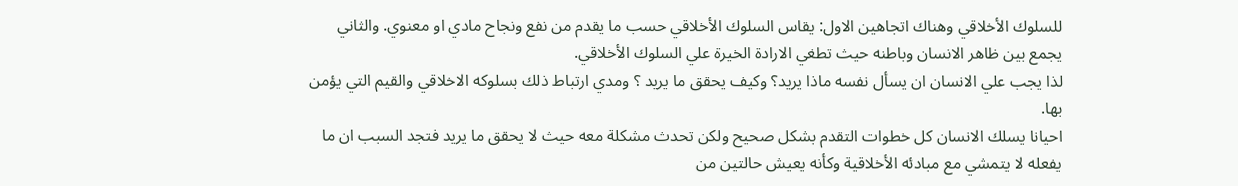للسلوك الأخلاقي وهناك اتجاهين الاول: يقاس السلوك الأخلاقي حسب ما يقدم من نفع ونجاح مادي او معنوي. والثاني يجمع بين ظاهر الانسان وباطنه حيث تطغي الارادة الخيرة علي السلوك الأخلاقي.
لذا يجب علي الانسان ان يسأل نفسه ماذا يريد؟ وكيف يحقق ما يريد ؟ ومدي ارتباط ذلك بسلوكه الاخلاقي والقيم التي يؤمن بها.
احيانا يسلك الانسان كل خطوات التقدم بشكل صحيح ولكن تحدث مشكلة معه حيث لا يحقق ما يريد فتجد السبب ان ما يفعله لا يتمشي مع مبادئه الأخلاقية وكأنه يعيش حالتين من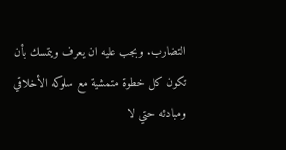التضارب. وبجب عليه ان يعرف ويتمسك بأن تكون كل خطوة متمشية مع سلوكه الأخلاقي ومبادئه حتي لا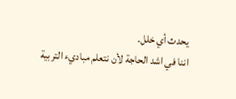يحدث أي خلل.
اننا في اشد الحاجة لأن نتعلم مباديء التربية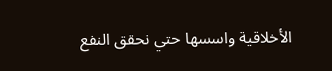الأخلاقية واسسها حتي نحقق النفع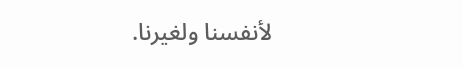لأنفسنا ولغيرنا.